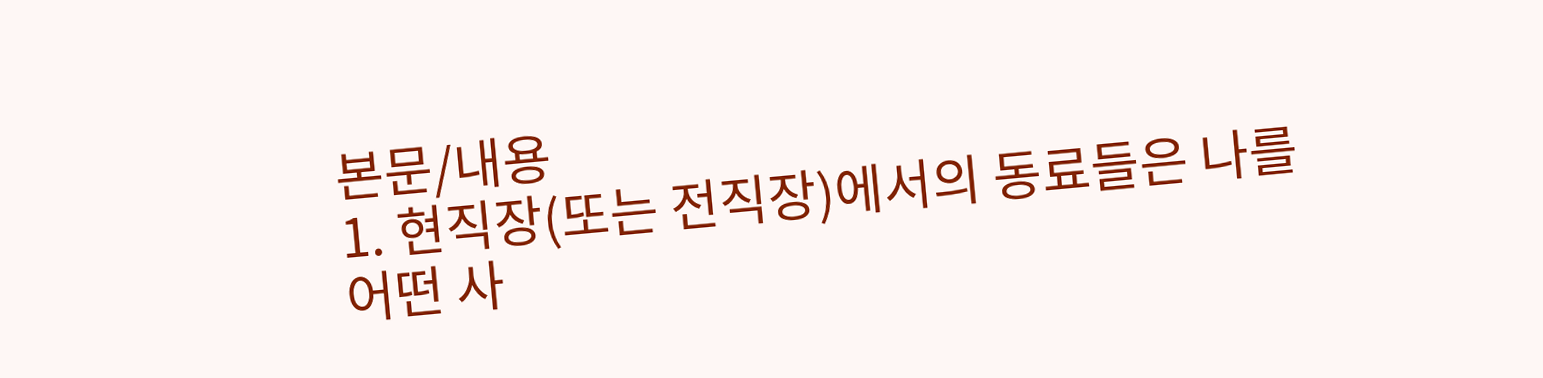본문/내용
1. 현직장(또는 전직장)에서의 동료들은 나를 어떤 사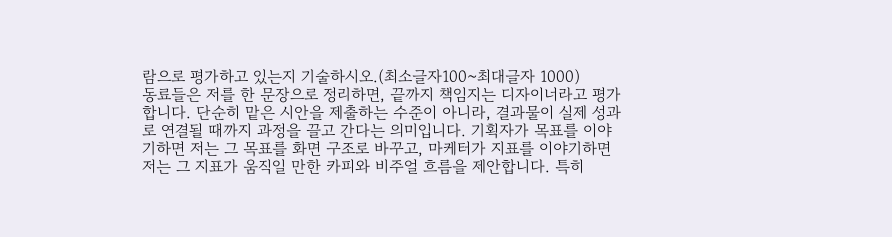람으로 평가하고 있는지 기술하시오.(최소글자100~최대글자 1000)
동료들은 저를 한 문장으로 정리하면, 끝까지 책임지는 디자이너라고 평가합니다. 단순히 맡은 시안을 제출하는 수준이 아니라, 결과물이 실제 성과로 연결될 때까지 과정을 끌고 간다는 의미입니다. 기획자가 목표를 이야기하면 저는 그 목표를 화면 구조로 바꾸고, 마케터가 지표를 이야기하면 저는 그 지표가 움직일 만한 카피와 비주얼 흐름을 제안합니다. 특히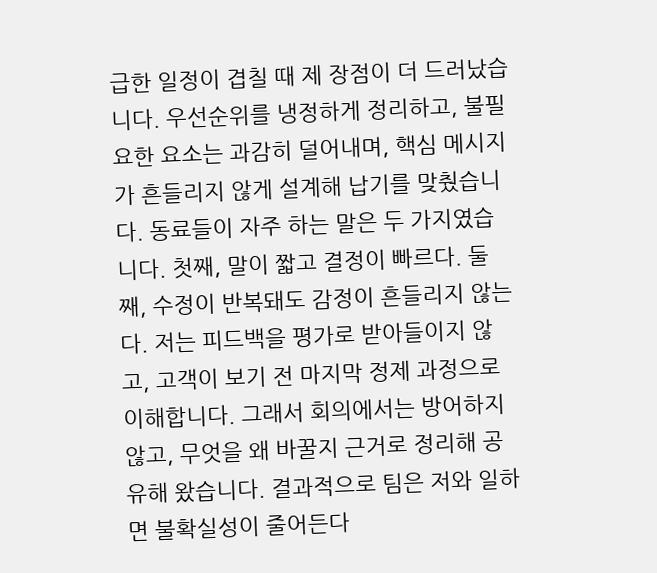급한 일정이 겹칠 때 제 장점이 더 드러났습니다. 우선순위를 냉정하게 정리하고, 불필요한 요소는 과감히 덜어내며, 핵심 메시지가 흔들리지 않게 설계해 납기를 맞췄습니다. 동료들이 자주 하는 말은 두 가지였습니다. 첫째, 말이 짧고 결정이 빠르다. 둘째, 수정이 반복돼도 감정이 흔들리지 않는다. 저는 피드백을 평가로 받아들이지 않고, 고객이 보기 전 마지막 정제 과정으로 이해합니다. 그래서 회의에서는 방어하지 않고, 무엇을 왜 바꿀지 근거로 정리해 공유해 왔습니다. 결과적으로 팀은 저와 일하면 불확실성이 줄어든다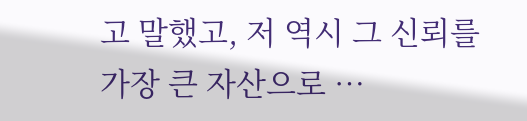고 말했고, 저 역시 그 신뢰를 가장 큰 자산으로 …